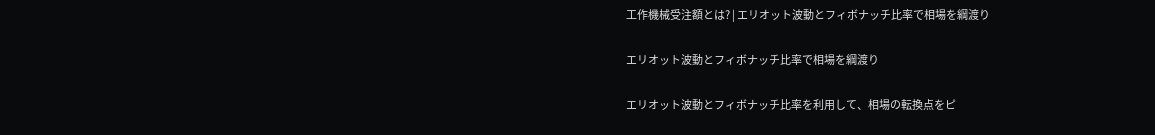工作機械受注額とは? | エリオット波動とフィボナッチ比率で相場を綱渡り

エリオット波動とフィボナッチ比率で相場を綱渡り

エリオット波動とフィボナッチ比率を利用して、相場の転換点をピ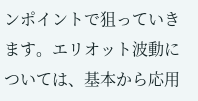ンポイントで狙っていきます。エリオット波動については、基本から応用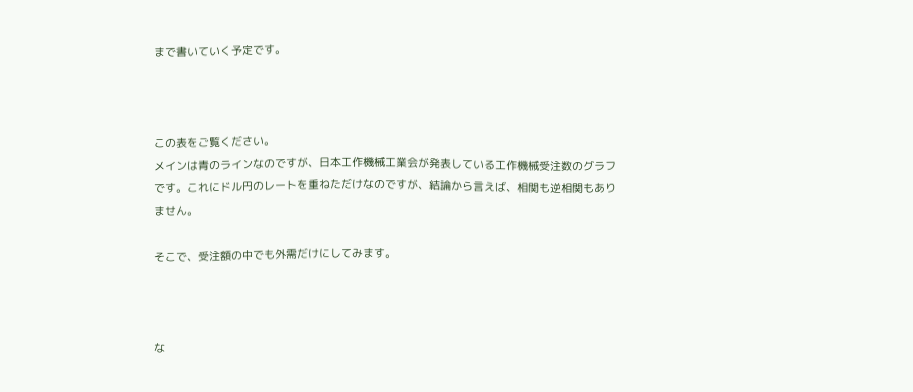まで書いていく予定です。



この表をご覧ください。
メインは青のラインなのですが、日本工作機械工業会が発表している工作機械受注数のグラフです。これにドル円のレートを重ねただけなのですが、結論から言えば、相関も逆相関もありません。

そこで、受注額の中でも外需だけにしてみます。



な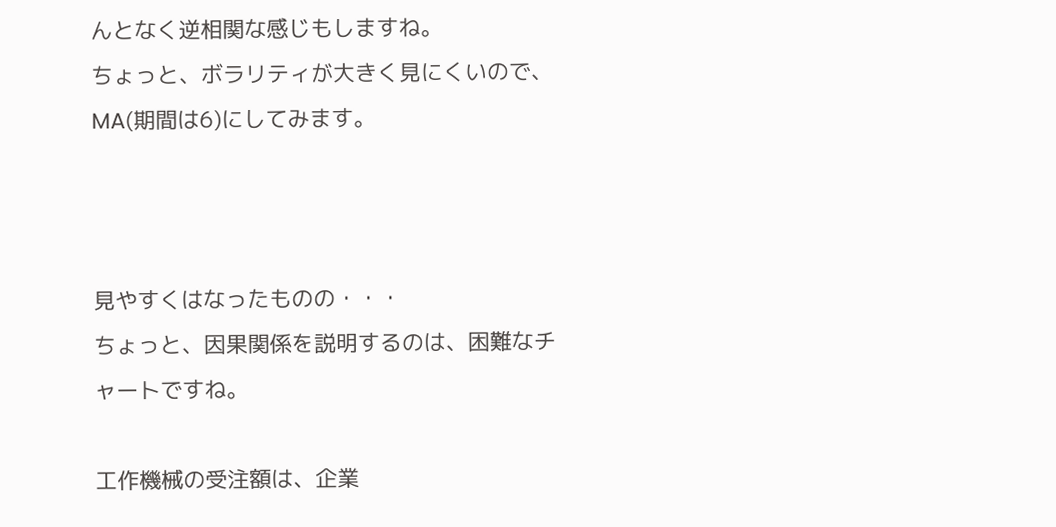んとなく逆相関な感じもしますね。
ちょっと、ボラリティが大きく見にくいので、MA(期間は6)にしてみます。



見やすくはなったものの・・・
ちょっと、因果関係を説明するのは、困難なチャートですね。

工作機械の受注額は、企業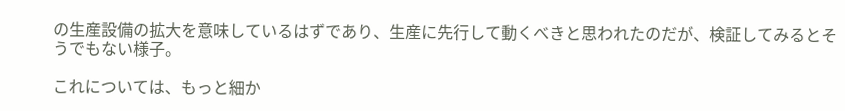の生産設備の拡大を意味しているはずであり、生産に先行して動くべきと思われたのだが、検証してみるとそうでもない様子。

これについては、もっと細か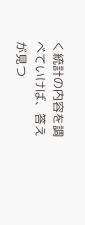く統計の内容を調べていけば、答えが見つ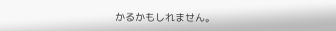かるかもしれません。